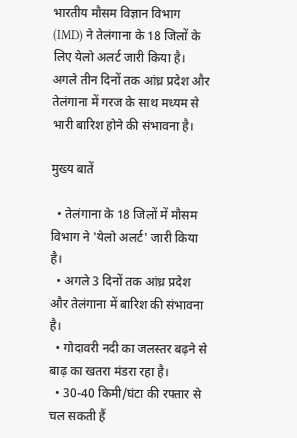भारतीय मौसम विज्ञान विभाग (IMD) ने तेलंगाना के 18 जिलों के लिए येलो अलर्ट जारी किया है। अगले तीन दिनों तक आंध्र प्रदेश और तेलंगाना में गरज के साथ मध्यम से भारी बारिश होने की संभावना है।

मुख्य बातें

  • तेलंगाना के 18 जिलों में मौसम विभाग ने 'येलो अलर्ट' जारी किया है।
  • अगले 3 दिनों तक आंध्र प्रदेश और तेलंगाना में बारिश की संभावना है।
  • गोदावरी नदी का जलस्तर बढ़ने से बाढ़ का खतरा मंडरा रहा है।
  • 30-40 किमी/घंटा की रफ्तार से चल सकती हैं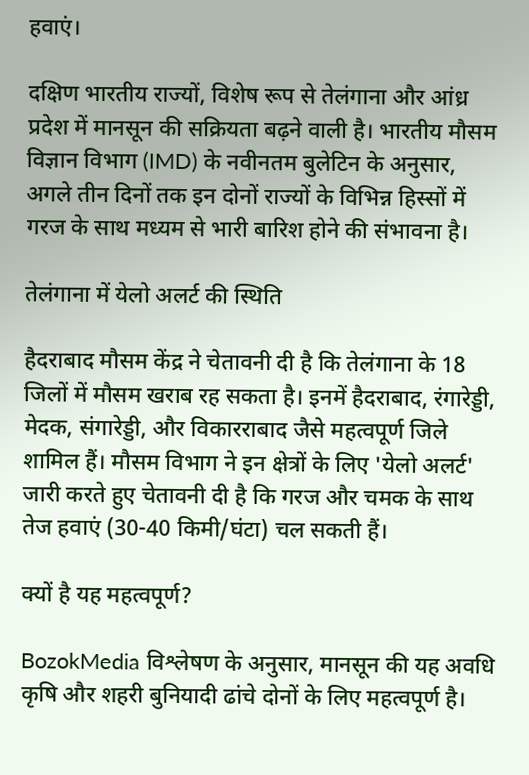हवाएं।

दक्षिण भारतीय राज्यों, विशेष रूप से तेलंगाना और आंध्र प्रदेश में मानसून की सक्रियता बढ़ने वाली है। भारतीय मौसम विज्ञान विभाग (IMD) के नवीनतम बुलेटिन के अनुसार, अगले तीन दिनों तक इन दोनों राज्यों के विभिन्न हिस्सों में गरज के साथ मध्यम से भारी बारिश होने की संभावना है।

तेलंगाना में येलो अलर्ट की स्थिति

हैदराबाद मौसम केंद्र ने चेतावनी दी है कि तेलंगाना के 18 जिलों में मौसम खराब रह सकता है। इनमें हैदराबाद, रंगारेड्डी, मेदक, संगारेड्डी, और विकारराबाद जैसे महत्वपूर्ण जिले शामिल हैं। मौसम विभाग ने इन क्षेत्रों के लिए 'येलो अलर्ट' जारी करते हुए चेतावनी दी है कि गरज और चमक के साथ तेज हवाएं (30-40 किमी/घंटा) चल सकती हैं।

क्यों है यह महत्वपूर्ण?

BozokMedia विश्लेषण के अनुसार, मानसून की यह अवधि कृषि और शहरी बुनियादी ढांचे दोनों के लिए महत्वपूर्ण है।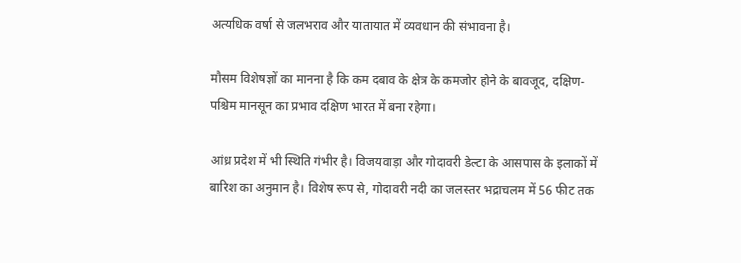अत्यधिक वर्षा से जलभराव और यातायात में व्यवधान की संभावना है।

मौसम विशेषज्ञों का मानना है कि कम दबाव के क्षेत्र के कमजोर होने के बावजूद, दक्षिण-पश्चिम मानसून का प्रभाव दक्षिण भारत में बना रहेगा।

आंध्र प्रदेश में भी स्थिति गंभीर है। विजयवाड़ा और गोदावरी डेल्टा के आसपास के इलाकों में बारिश का अनुमान है। विशेष रूप से, गोदावरी नदी का जलस्तर भद्राचलम में 56 फीट तक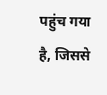पहुंच गया है, जिससे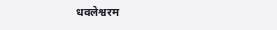धवलेश्वरम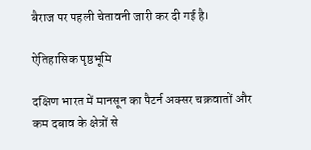बैराज पर पहली चेतावनी जारी कर दी गई है।

ऐतिहासिक पृष्ठभूमि

दक्षिण भारत में मानसून का पैटर्न अक्सर चक्रवातों और कम दबाव के क्षेत्रों से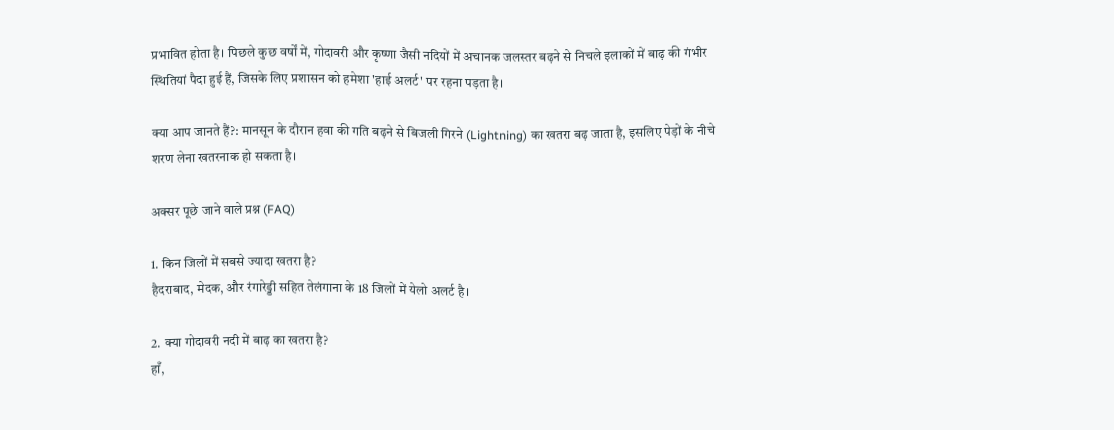प्रभावित होता है। पिछले कुछ वर्षों में, गोदावरी और कृष्णा जैसी नदियों में अचानक जलस्तर बढ़ने से निचले इलाकों में बाढ़ की गंभीर स्थितियां पैदा हुई हैं, जिसके लिए प्रशासन को हमेशा 'हाई अलर्ट' पर रहना पड़ता है।

क्या आप जानते हैं?: मानसून के दौरान हवा की गति बढ़ने से बिजली गिरने (Lightning) का खतरा बढ़ जाता है, इसलिए पेड़ों के नीचे शरण लेना खतरनाक हो सकता है।

अक्सर पूछे जाने वाले प्रश्न (FAQ)

1. किन जिलों में सबसे ज्यादा खतरा है?
हैदराबाद, मेदक, और रंगारेड्डी सहित तेलंगाना के 18 जिलों में येलो अलर्ट है।

2. क्या गोदावरी नदी में बाढ़ का खतरा है?
हाँ,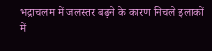भद्राचलम में जलस्तर बढ़ने के कारण निचले इलाकों में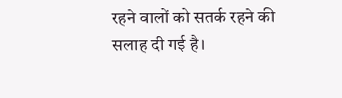रहने वालों को सतर्क रहने की सलाह दी गई है।